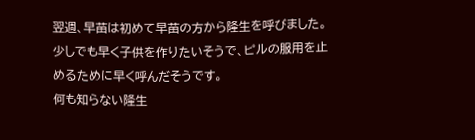翌週、早苗は初めて早苗の方から隆生を呼びました。
少しでも早く子供を作りたいそうで、ピルの服用を止めるために早く呼んだそうです。
何も知らない隆生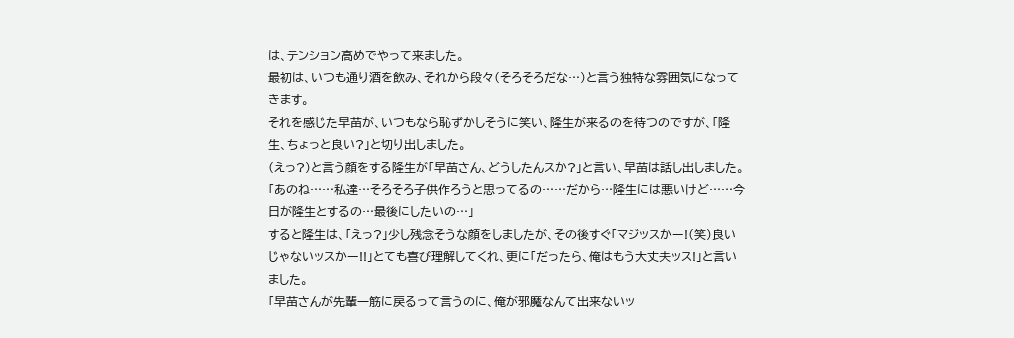は、テンション高めでやって来ました。
最初は、いつも通り酒を飲み、それから段々(そろそろだな…)と言う独特な雰囲気になってきます。
それを感じた早苗が、いつもなら恥ずかしそうに笑い、隆生が来るのを待つのですが、「隆生、ちょっと良い?」と切り出しました。
(えっ?)と言う顔をする隆生が「早苗さん、どうしたんスか?」と言い、早苗は話し出しました。
「あのね……私達…そろそろ子供作ろうと思ってるの……だから…隆生には悪いけど……今日が隆生とするの…最後にしたいの…」
すると隆生は、「えっ?」少し残念そうな顔をしましたが、その後すぐ「マジッスかー!(笑)良いじゃないッスかー!!」とても喜び理解してくれ、更に「だったら、俺はもう大丈夫ッス!」と言いました。
「早苗さんが先輩一筋に戻るって言うのに、俺が邪魔なんて出来ないッ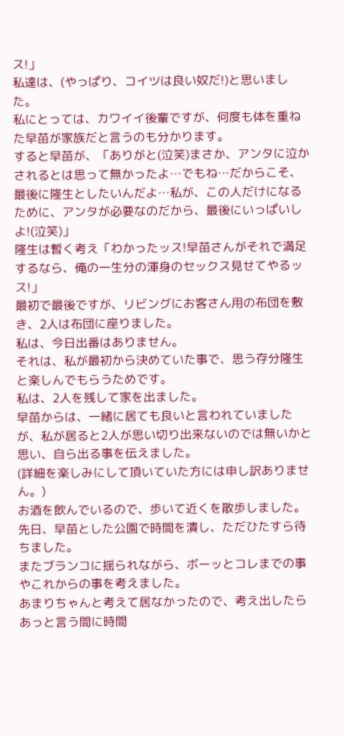ス!」
私達は、(やっぱり、コイツは良い奴だ!)と思いました。
私にとっては、カワイイ後輩ですが、何度も体を重ねた早苗が家族だと言うのも分かります。
すると早苗が、「ありがと(泣笑)まさか、アンタに泣かされるとは思って無かったよ…でもね…だからこそ、最後に隆生としたいんだよ…私が、この人だけになるために、アンタが必要なのだから、最後にいっぱいしよ!(泣笑)」
隆生は暫く考え「わかったッス!早苗さんがそれで満足するなら、俺の一生分の渾身のセックス見せてやるッス!」
最初で最後ですが、リビングにお客さん用の布団を敷き、2人は布団に座りました。
私は、今日出番はありません。
それは、私が最初から決めていた事で、思う存分隆生と楽しんでもらうためです。
私は、2人を残して家を出ました。
早苗からは、一緒に居ても良いと言われていましたが、私が居ると2人が思い切り出来ないのでは無いかと思い、自ら出る事を伝えました。
(詳細を楽しみにして頂いていた方には申し訳ありません。)
お酒を飲んでいるので、歩いて近くを散歩しました。
先日、早苗とした公園で時間を潰し、ただひたすら待ちました。
またブランコに揺られながら、ボーッとコレまでの事やこれからの事を考えました。
あまりちゃんと考えて居なかったので、考え出したらあっと言う間に時間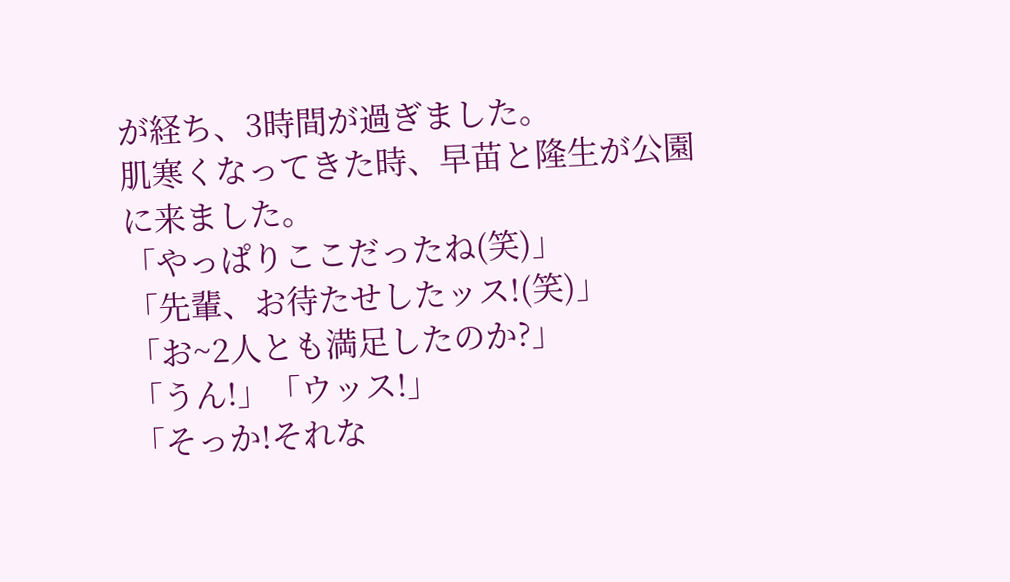が経ち、3時間が過ぎました。
肌寒くなってきた時、早苗と隆生が公園に来ました。
「やっぱりここだったね(笑)」
「先輩、お待たせしたッス!(笑)」
「お~2人とも満足したのか?」
「うん!」「ウッス!」
「そっか!それな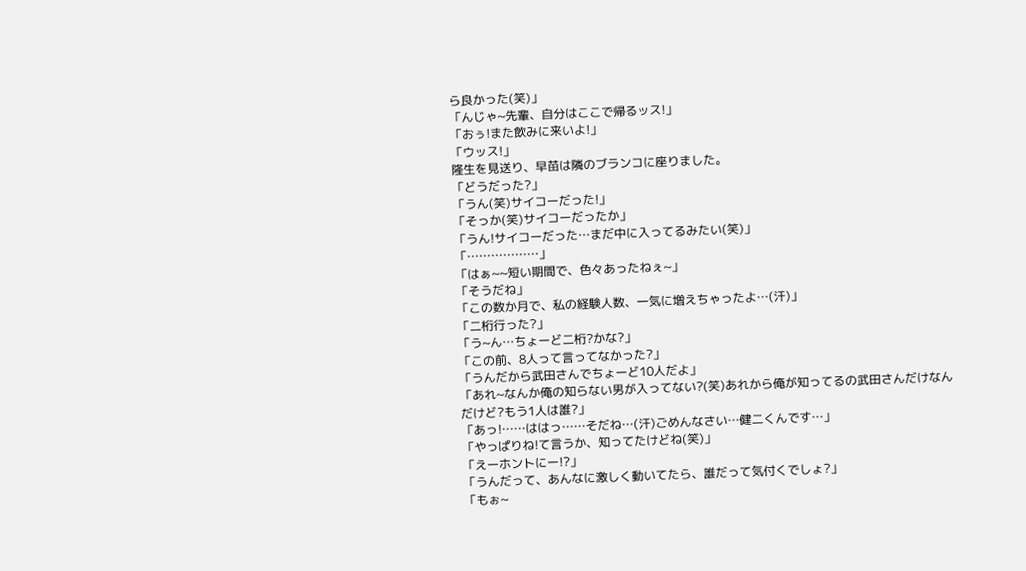ら良かった(笑)」
「んじゃ~先輩、自分はここで帰るッス!」
「おぅ!また飲みに来いよ!」
「ウッス!」
隆生を見送り、早苗は隣のブランコに座りました。
「どうだった?」
「うん(笑)サイコーだった!」
「そっか(笑)サイコーだったか」
「うん!サイコーだった…まだ中に入ってるみたい(笑)」
「………………」
「はぁ~~短い期間で、色々あったねぇ~」
「そうだね」
「この数か月で、私の経験人数、一気に増えちゃったよ…(汗)」
「二桁行った?」
「う~ん…ちょーど二桁?かな?」
「この前、8人って言ってなかった?」
「うんだから武田さんでちょーど10人だよ」
「あれ~なんか俺の知らない男が入ってない?(笑)あれから俺が知ってるの武田さんだけなんだけど?もう1人は誰?」
「あっ!……ははっ……そだね…(汗)ごめんなさい…健二くんです…」
「やっぱりね!て言うか、知ってたけどね(笑)」
「えーホントにー!?」
「うんだって、あんなに激しく動いてたら、誰だって気付くでしょ?」
「もぉ~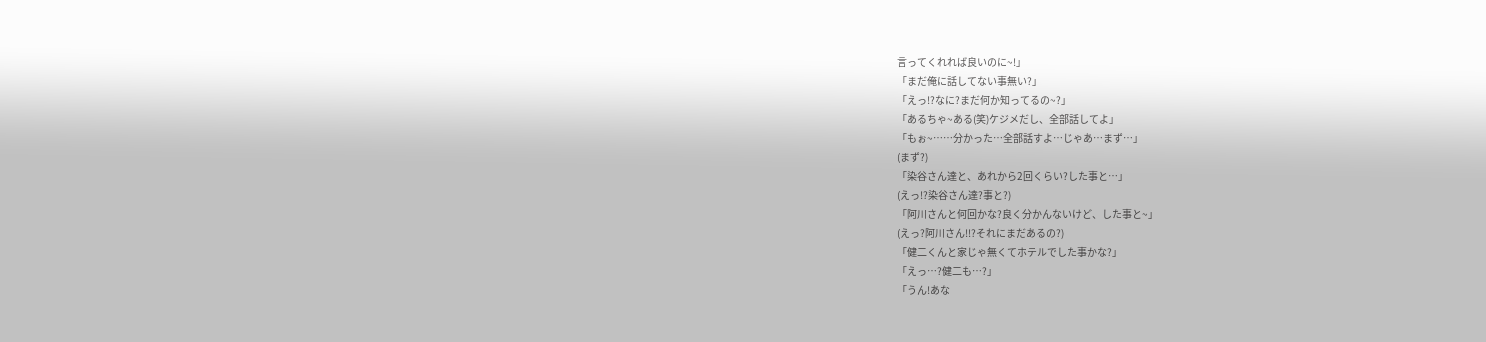言ってくれれば良いのに~!」
「まだ俺に話してない事無い?」
「えっ!?なに?まだ何か知ってるの~?」
「あるちゃ~ある(笑)ケジメだし、全部話してよ」
「もぉ~……分かった…全部話すよ…じゃあ…まず…」
(まず?)
「染谷さん達と、あれから2回くらい?した事と…」
(えっ!?染谷さん達?事と?)
「阿川さんと何回かな?良く分かんないけど、した事と~」
(えっ?阿川さん!!?それにまだあるの?)
「健二くんと家じゃ無くてホテルでした事かな?」
「えっ…?健二も…?」
「うん!あな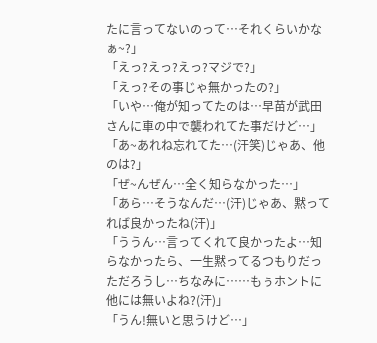たに言ってないのって…それくらいかなぁ~?」
「えっ?えっ?えっ?マジで?」
「えっ?その事じゃ無かったの?」
「いや…俺が知ってたのは…早苗が武田さんに車の中で襲われてた事だけど…」
「あ~あれね忘れてた…(汗笑)じゃあ、他のは?」
「ぜ~んぜん…全く知らなかった…」
「あら…そうなんだ…(汗)じゃあ、黙ってれば良かったね(汗)」
「ううん…言ってくれて良かったよ…知らなかったら、一生黙ってるつもりだっただろうし…ちなみに……もぅホントに他には無いよね?(汗)」
「うん!無いと思うけど…」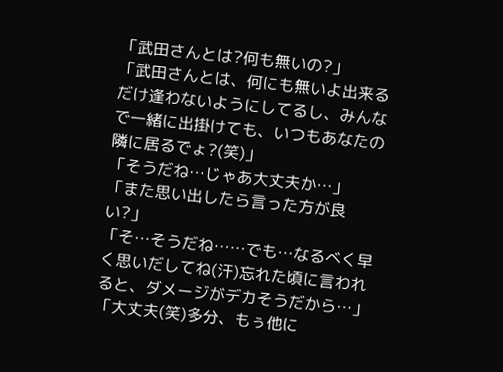「武田さんとは?何も無いの?」
「武田さんとは、何にも無いよ出来るだけ逢わないようにしてるし、みんなで一緒に出掛けても、いつもあなたの隣に居るでょ?(笑)」
「そうだね…じゃあ大丈夫か…」
「また思い出したら言った方が良い?」
「そ…そうだね……でも…なるべく早く思いだしてね(汗)忘れた頃に言われると、ダメージがデカそうだから…」
「大丈夫(笑)多分、もぅ他に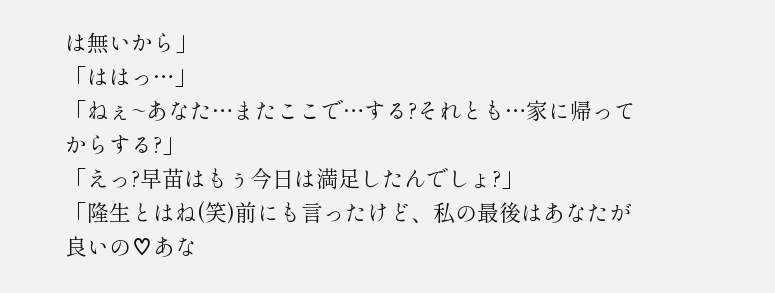は無いから」
「ははっ…」
「ねぇ~あなた…またここで…する?それとも…家に帰ってからする?」
「えっ?早苗はもぅ今日は満足したんでしょ?」
「隆生とはね(笑)前にも言ったけど、私の最後はあなたが良いの♡あな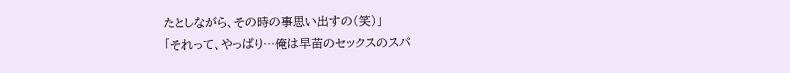たとしながら、その時の事思い出すの(笑)」
「それって、やっぱり…俺は早苗のセックスのスパ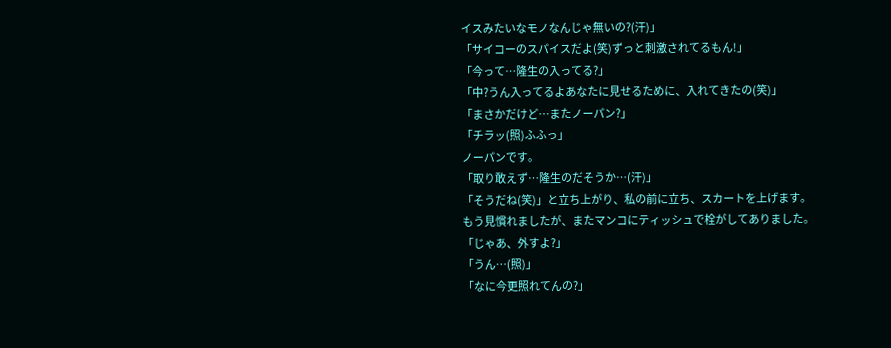イスみたいなモノなんじゃ無いの?(汗)」
「サイコーのスパイスだよ(笑)ずっと刺激されてるもん!」
「今って…隆生の入ってる?」
「中?うん入ってるよあなたに見せるために、入れてきたの(笑)」
「まさかだけど…またノーパン?」
「チラッ(照)ふふっ」
ノーパンです。
「取り敢えず…隆生のだそうか…(汗)」
「そうだね(笑)」と立ち上がり、私の前に立ち、スカートを上げます。
もう見慣れましたが、またマンコにティッシュで栓がしてありました。
「じゃあ、外すよ?」
「うん…(照)」
「なに今更照れてんの?」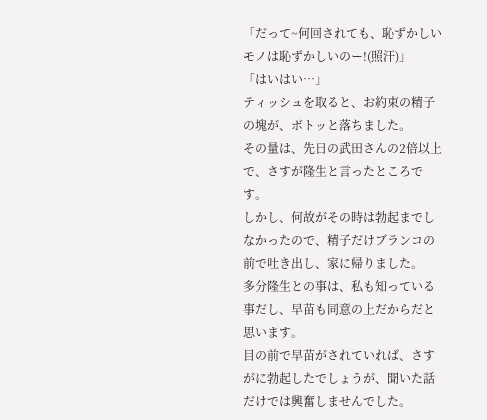「だって~何回されても、恥ずかしいモノは恥ずかしいのー!(照汗)」
「はいはい…」
ティッシュを取ると、お約束の精子の塊が、ボトッと落ちました。
その量は、先日の武田さんの2倍以上で、さすが隆生と言ったところです。
しかし、何故がその時は勃起までしなかったので、精子だけブランコの前で吐き出し、家に帰りました。
多分隆生との事は、私も知っている事だし、早苗も同意の上だからだと思います。
目の前で早苗がされていれば、さすがに勃起したでしょうが、聞いた話だけでは興奮しませんでした。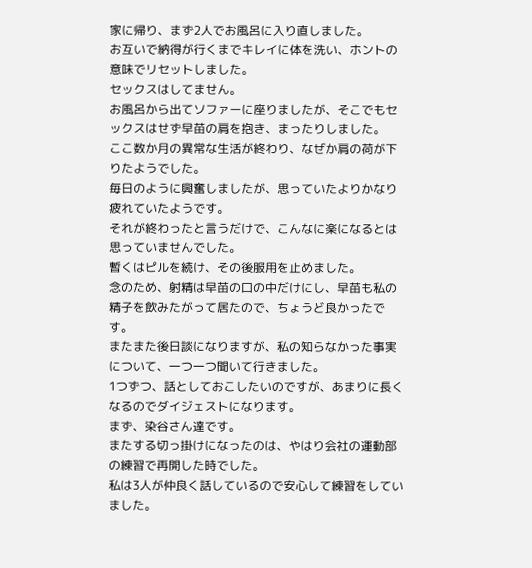家に帰り、まず2人でお風呂に入り直しました。
お互いで納得が行くまでキレイに体を洗い、ホントの意味でリセットしました。
セックスはしてません。
お風呂から出てソファーに座りましたが、そこでもセックスはせず早苗の肩を抱き、まったりしました。
ここ数か月の異常な生活が終わり、なぜか肩の荷が下りたようでした。
毎日のように興奮しましたが、思っていたよりかなり疲れていたようです。
それが終わったと言うだけで、こんなに楽になるとは思っていませんでした。
暫くはピルを続け、その後服用を止めました。
念のため、射精は早苗の口の中だけにし、早苗も私の精子を飲みたがって居たので、ちょうど良かったです。
またまた後日談になりますが、私の知らなかった事実について、一つ一つ聞いて行きました。
1つずつ、話としておこしたいのですが、あまりに長くなるのでダイジェストになります。
まず、染谷さん達です。
またする切っ掛けになったのは、やはり会社の運動部の練習で再開した時でした。
私は3人が仲良く話しているので安心して練習をしていました。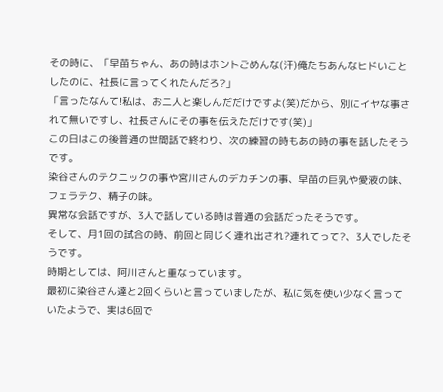その時に、「早苗ちゃん、あの時はホントごめんな(汗)俺たちあんなヒドいことしたのに、社長に言ってくれたんだろ?」
「言ったなんて!私は、お二人と楽しんだだけですよ(笑)だから、別にイヤな事されて無いですし、社長さんにその事を伝えただけです(笑)」
この日はこの後普通の世間話で終わり、次の練習の時もあの時の事を話したそうです。
染谷さんのテクニックの事や宮川さんのデカチンの事、早苗の巨乳や愛液の味、フェラテク、精子の味。
異常な会話ですが、3人で話している時は普通の会話だったそうです。
そして、月1回の試合の時、前回と同じく連れ出され?連れてって?、3人でしたそうです。
時期としては、阿川さんと重なっています。
最初に染谷さん達と2回くらいと言っていましたが、私に気を使い少なく言っていたようで、実は6回で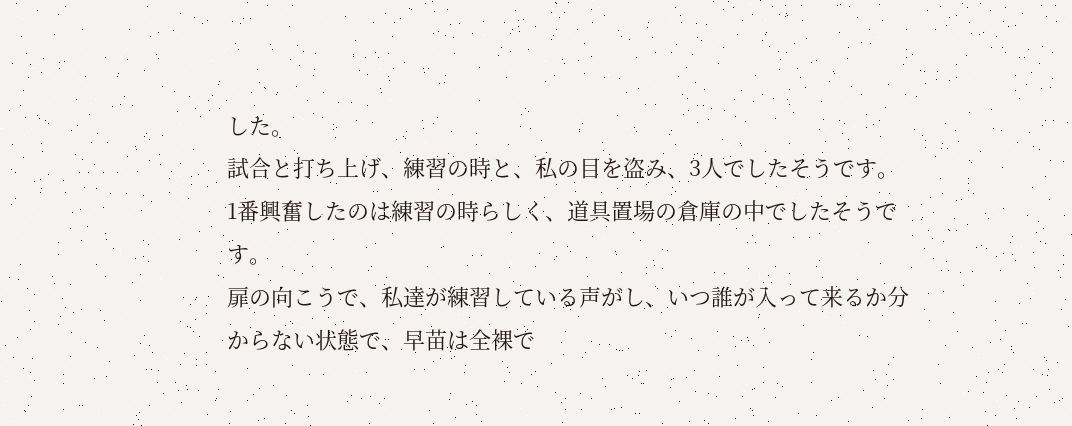した。
試合と打ち上げ、練習の時と、私の目を盗み、3人でしたそうです。
1番興奮したのは練習の時らしく、道具置場の倉庫の中でしたそうです。
扉の向こうで、私達が練習している声がし、いつ誰が入って来るか分からない状態で、早苗は全裸で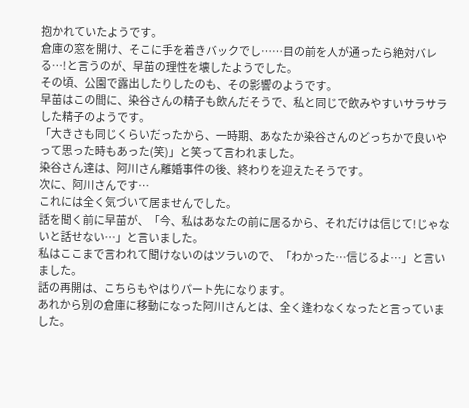抱かれていたようです。
倉庫の窓を開け、そこに手を着きバックでし……目の前を人が通ったら絶対バレる…!と言うのが、早苗の理性を壊したようでした。
その頃、公園で露出したりしたのも、その影響のようです。
早苗はこの間に、染谷さんの精子も飲んだそうで、私と同じで飲みやすいサラサラした精子のようです。
「大きさも同じくらいだったから、一時期、あなたか染谷さんのどっちかで良いやって思った時もあった(笑)」と笑って言われました。
染谷さん達は、阿川さん離婚事件の後、終わりを迎えたそうです。
次に、阿川さんです…
これには全く気づいて居ませんでした。
話を聞く前に早苗が、「今、私はあなたの前に居るから、それだけは信じて!じゃないと話せない…」と言いました。
私はここまで言われて聞けないのはツラいので、「わかった…信じるよ…」と言いました。
話の再開は、こちらもやはりパート先になります。
あれから別の倉庫に移動になった阿川さんとは、全く逢わなくなったと言っていました。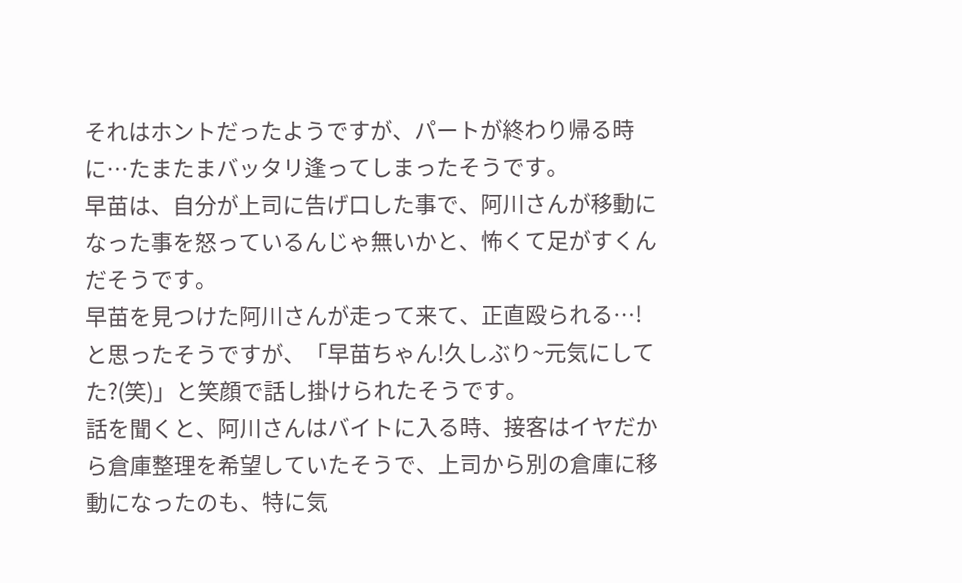それはホントだったようですが、パートが終わり帰る時に…たまたまバッタリ逢ってしまったそうです。
早苗は、自分が上司に告げ口した事で、阿川さんが移動になった事を怒っているんじゃ無いかと、怖くて足がすくんだそうです。
早苗を見つけた阿川さんが走って来て、正直殴られる…!と思ったそうですが、「早苗ちゃん!久しぶり~元気にしてた?(笑)」と笑顔で話し掛けられたそうです。
話を聞くと、阿川さんはバイトに入る時、接客はイヤだから倉庫整理を希望していたそうで、上司から別の倉庫に移動になったのも、特に気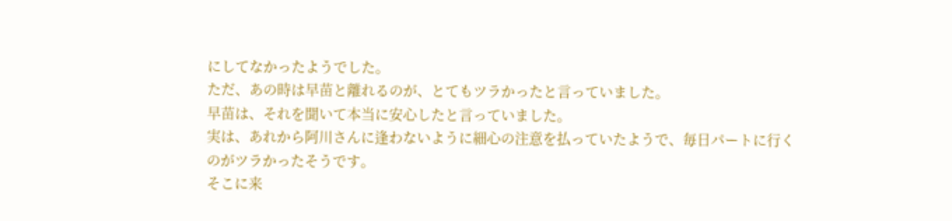にしてなかったようでした。
ただ、あの時は早苗と離れるのが、とてもツラかったと言っていました。
早苗は、それを聞いて本当に安心したと言っていました。
実は、あれから阿川さんに逢わないように細心の注意を払っていたようで、毎日パートに行くのがツラかったそうです。
そこに来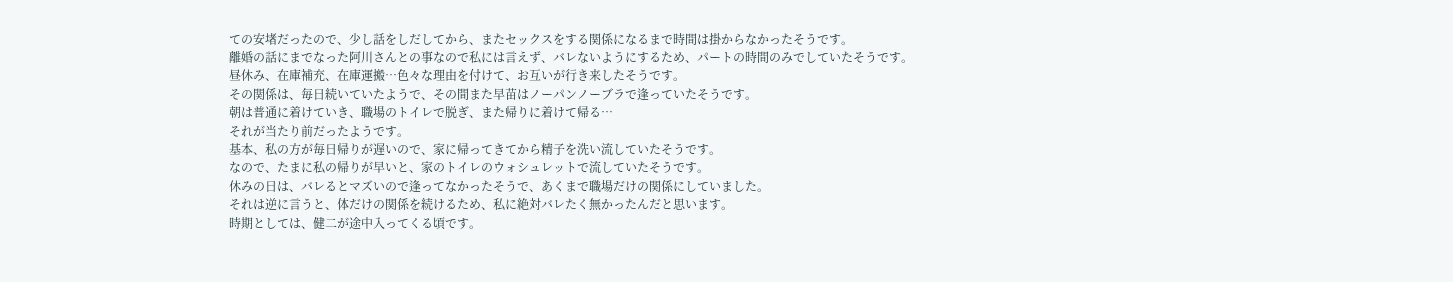ての安堵だったので、少し話をしだしてから、またセックスをする関係になるまで時間は掛からなかったそうです。
離婚の話にまでなった阿川さんとの事なので私には言えず、バレないようにするため、パートの時間のみでしていたそうです。
昼休み、在庫補充、在庫運搬…色々な理由を付けて、お互いが行き来したそうです。
その関係は、毎日続いていたようで、その間また早苗はノーパンノーブラで逢っていたそうです。
朝は普通に着けていき、職場のトイレで脱ぎ、また帰りに着けて帰る…
それが当たり前だったようです。
基本、私の方が毎日帰りが遅いので、家に帰ってきてから精子を洗い流していたそうです。
なので、たまに私の帰りが早いと、家のトイレのウォシュレットで流していたそうです。
休みの日は、バレるとマズいので逢ってなかったそうで、あくまで職場だけの関係にしていました。
それは逆に言うと、体だけの関係を続けるため、私に絶対バレたく無かったんだと思います。
時期としては、健二が途中入ってくる頃です。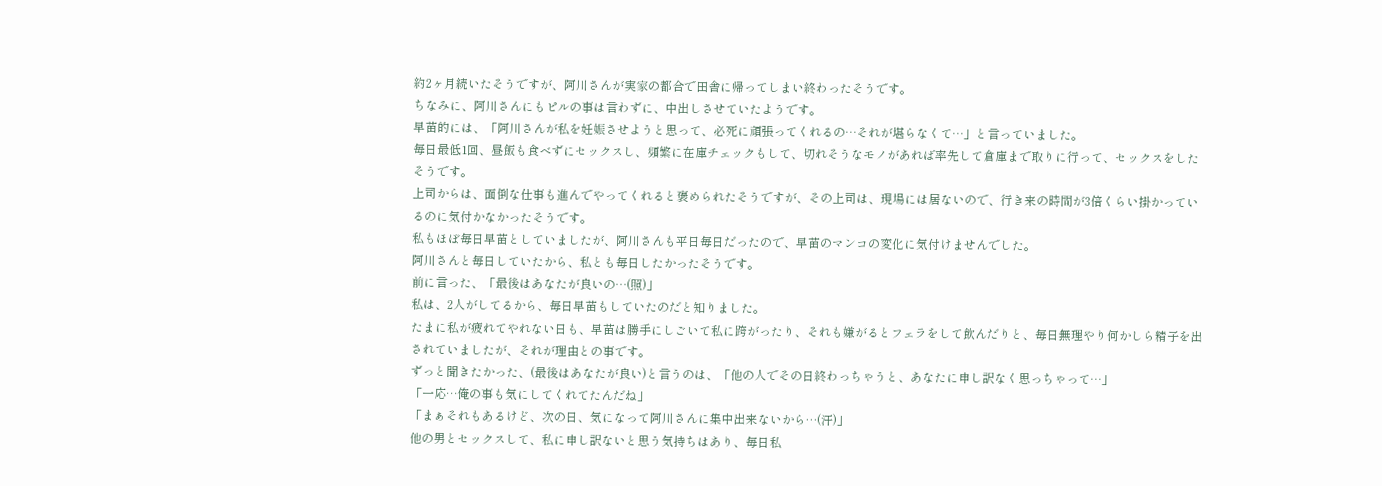約2ヶ月続いたそうですが、阿川さんが実家の都合で田舎に帰ってしまい終わったそうです。
ちなみに、阿川さんにもピルの事は言わずに、中出しさせていたようです。
早苗的には、「阿川さんが私を妊娠させようと思って、必死に頑張ってくれるの…それが堪らなくて…」と言っていました。
毎日最低1回、昼飯も食べずにセックスし、頻繁に在庫チェックもして、切れそうなモノがあれば率先して倉庫まで取りに行って、セックスをしたそうです。
上司からは、面倒な仕事も進んでやってくれると褒められたそうですが、その上司は、現場には居ないので、行き来の時間が3倍くらい掛かっているのに気付かなかったそうです。
私もほぼ毎日早苗としていましたが、阿川さんも平日毎日だったので、早苗のマンコの変化に気付けませんでした。
阿川さんと毎日していたから、私とも毎日したかったそうです。
前に言った、「最後はあなたが良いの…(照)」
私は、2人がしてるから、毎日早苗もしていたのだと知りました。
たまに私が疲れてやれない日も、早苗は勝手にしごいて私に跨がったり、それも嫌がるとフェラをして飲んだりと、毎日無理やり何かしら精子を出されていましたが、それが理由との事です。
ずっと聞きたかった、(最後はあなたが良い)と言うのは、「他の人でその日終わっちゃうと、あなたに申し訳なく思っちゃって…」
「一応…俺の事も気にしてくれてたんだね」
「まぁそれもあるけど、次の日、気になって阿川さんに集中出来ないから…(汗)」
他の男とセックスして、私に申し訳ないと思う気持ちはあり、毎日私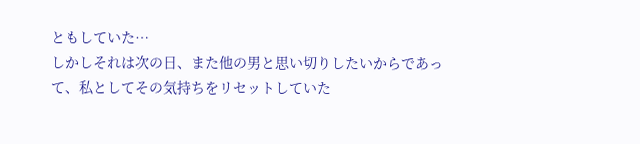ともしていた…
しかしそれは次の日、また他の男と思い切りしたいからであって、私としてその気持ちをリセットしていた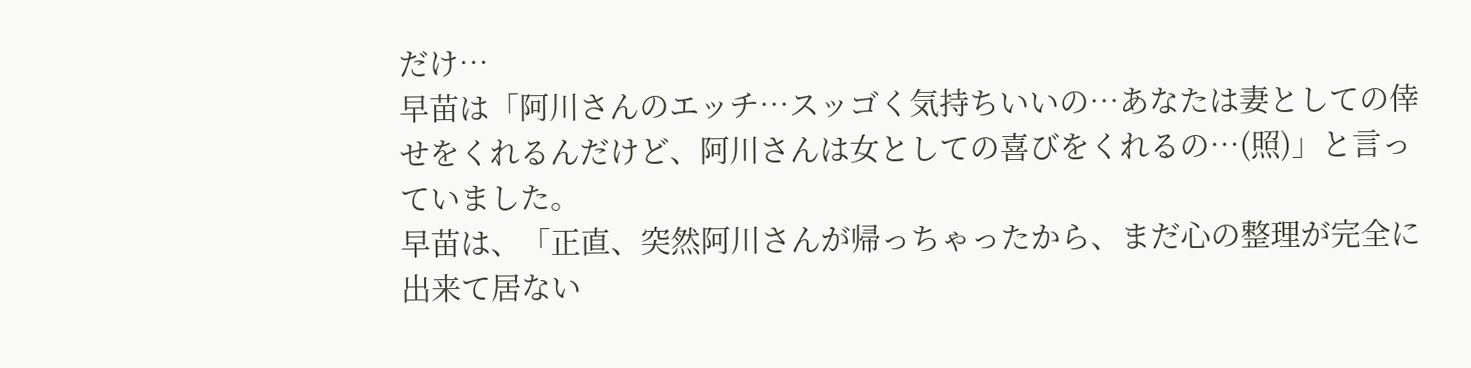だけ…
早苗は「阿川さんのエッチ…スッゴく気持ちいいの…あなたは妻としての倖せをくれるんだけど、阿川さんは女としての喜びをくれるの…(照)」と言っていました。
早苗は、「正直、突然阿川さんが帰っちゃったから、まだ心の整理が完全に出来て居ない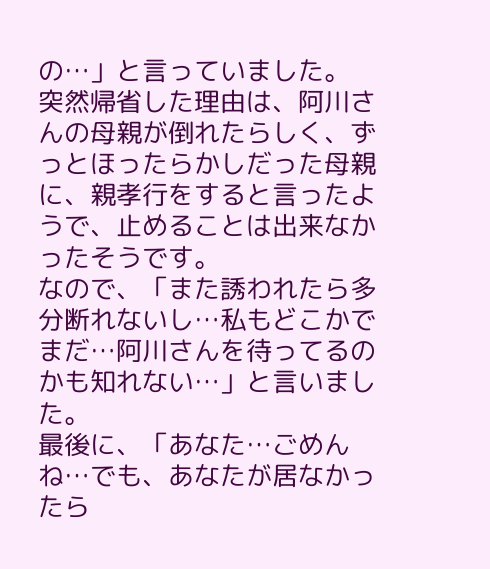の…」と言っていました。
突然帰省した理由は、阿川さんの母親が倒れたらしく、ずっとほったらかしだった母親に、親孝行をすると言ったようで、止めることは出来なかったそうです。
なので、「また誘われたら多分断れないし…私もどこかでまだ…阿川さんを待ってるのかも知れない…」と言いました。
最後に、「あなた…ごめんね…でも、あなたが居なかったら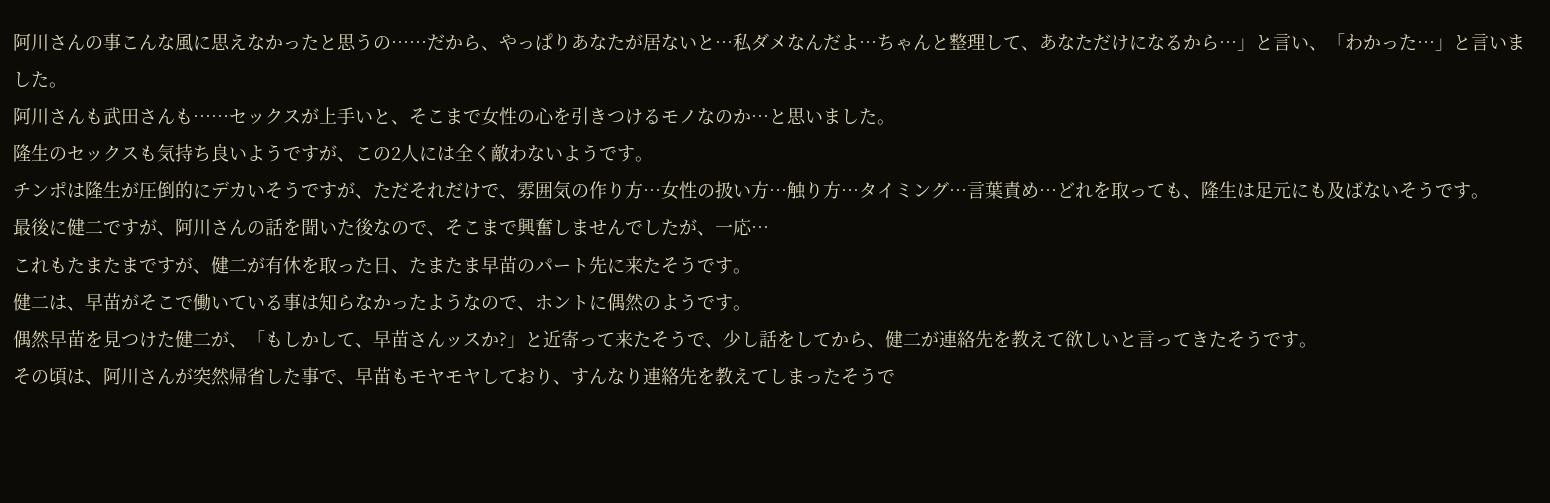阿川さんの事こんな風に思えなかったと思うの……だから、やっぱりあなたが居ないと…私ダメなんだよ…ちゃんと整理して、あなただけになるから…」と言い、「わかった…」と言いました。
阿川さんも武田さんも……セックスが上手いと、そこまで女性の心を引きつけるモノなのか…と思いました。
隆生のセックスも気持ち良いようですが、この2人には全く敵わないようです。
チンポは隆生が圧倒的にデカいそうですが、ただそれだけで、雰囲気の作り方…女性の扱い方…触り方…タイミング…言葉責め…どれを取っても、隆生は足元にも及ばないそうです。
最後に健二ですが、阿川さんの話を聞いた後なので、そこまで興奮しませんでしたが、一応…
これもたまたまですが、健二が有休を取った日、たまたま早苗のパート先に来たそうです。
健二は、早苗がそこで働いている事は知らなかったようなので、ホントに偶然のようです。
偶然早苗を見つけた健二が、「もしかして、早苗さんッスか?」と近寄って来たそうで、少し話をしてから、健二が連絡先を教えて欲しいと言ってきたそうです。
その頃は、阿川さんが突然帰省した事で、早苗もモヤモヤしており、すんなり連絡先を教えてしまったそうで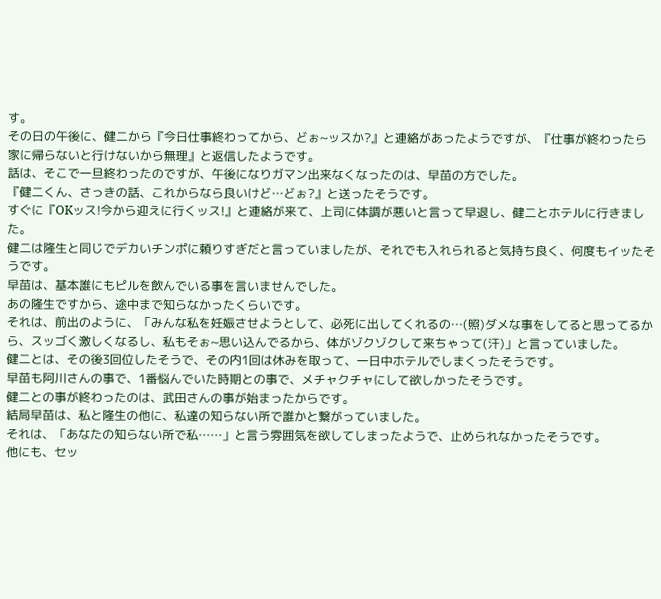す。
その日の午後に、健二から『今日仕事終わってから、どぉ~ッスか?』と連絡があったようですが、『仕事が終わったら家に帰らないと行けないから無理』と返信したようです。
話は、そこで一旦終わったのですが、午後になりガマン出来なくなったのは、早苗の方でした。
『健二くん、さっきの話、これからなら良いけど…どぉ?』と送ったそうです。
すぐに『OKッス!今から迎えに行くッス!』と連絡が来て、上司に体調が悪いと言って早退し、健二とホテルに行きました。
健二は隆生と同じでデカいチンポに頼りすぎだと言っていましたが、それでも入れられると気持ち良く、何度もイッたそうです。
早苗は、基本誰にもピルを飲んでいる事を言いませんでした。
あの隆生ですから、途中まで知らなかったくらいです。
それは、前出のように、「みんな私を妊娠させようとして、必死に出してくれるの…(照)ダメな事をしてると思ってるから、スッゴく激しくなるし、私もそぉ~思い込んでるから、体がゾクゾクして来ちゃって(汗)」と言っていました。
健二とは、その後3回位したそうで、その内1回は休みを取って、一日中ホテルでしまくったそうです。
早苗も阿川さんの事で、1番悩んでいた時期との事で、メチャクチャにして欲しかったそうです。
健二との事が終わったのは、武田さんの事が始まったからです。
結局早苗は、私と隆生の他に、私達の知らない所で誰かと繋がっていました。
それは、「あなたの知らない所で私……」と言う雰囲気を欲してしまったようで、止められなかったそうです。
他にも、セッ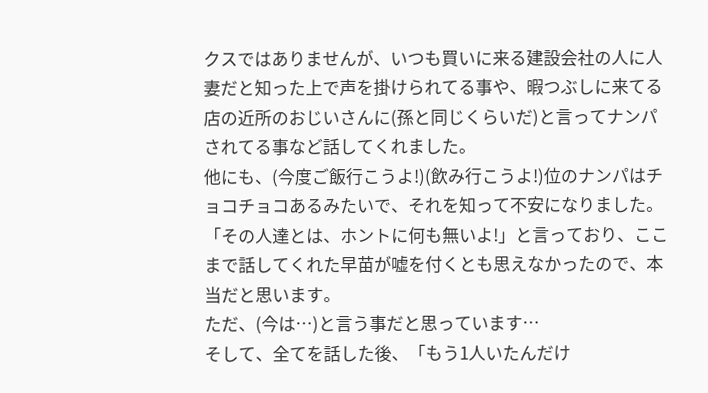クスではありませんが、いつも買いに来る建設会社の人に人妻だと知った上で声を掛けられてる事や、暇つぶしに来てる店の近所のおじいさんに(孫と同じくらいだ)と言ってナンパされてる事など話してくれました。
他にも、(今度ご飯行こうよ!)(飲み行こうよ!)位のナンパはチョコチョコあるみたいで、それを知って不安になりました。
「その人達とは、ホントに何も無いよ!」と言っており、ここまで話してくれた早苗が嘘を付くとも思えなかったので、本当だと思います。
ただ、(今は…)と言う事だと思っています…
そして、全てを話した後、「もう1人いたんだけ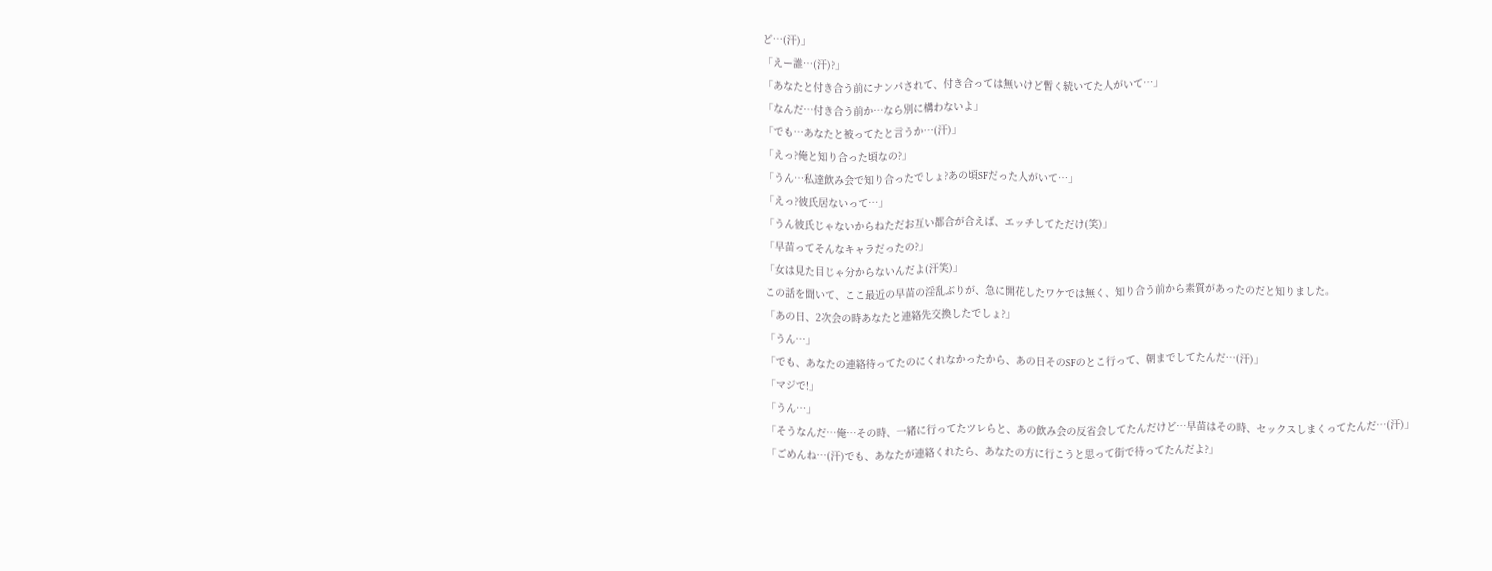ど…(汗)」
「えー誰…(汗)?」
「あなたと付き合う前にナンパされて、付き合っては無いけど暫く続いてた人がいて…」
「なんだ…付き合う前か…なら別に構わないよ」
「でも…あなたと被ってたと言うか…(汗)」
「えっ?俺と知り合った頃なの?」
「うん…私達飲み会で知り合ったでしょ?あの頃SFだった人がいて…」
「えっ?彼氏居ないって…」
「うん彼氏じゃないからねただお互い都合が合えば、エッチしてただけ(笑)」
「早苗ってそんなキャラだったの?」
「女は見た目じゃ分からないんだよ(汗笑)」
この話を聞いて、ここ最近の早苗の淫乱ぶりが、急に開花したワケでは無く、知り合う前から素質があったのだと知りました。
「あの日、2次会の時あなたと連絡先交換したでしょ?」
「うん…」
「でも、あなたの連絡待ってたのにくれなかったから、あの日そのSFのとこ行って、朝までしてたんだ…(汗)」
「マジで!」
「うん…」
「そうなんだ…俺…その時、一緒に行ってたツレらと、あの飲み会の反省会してたんだけど…早苗はその時、セックスしまくってたんだ…(汗)」
「ごめんね…(汗)でも、あなたが連絡くれたら、あなたの方に行こうと思って街で待ってたんだよ?」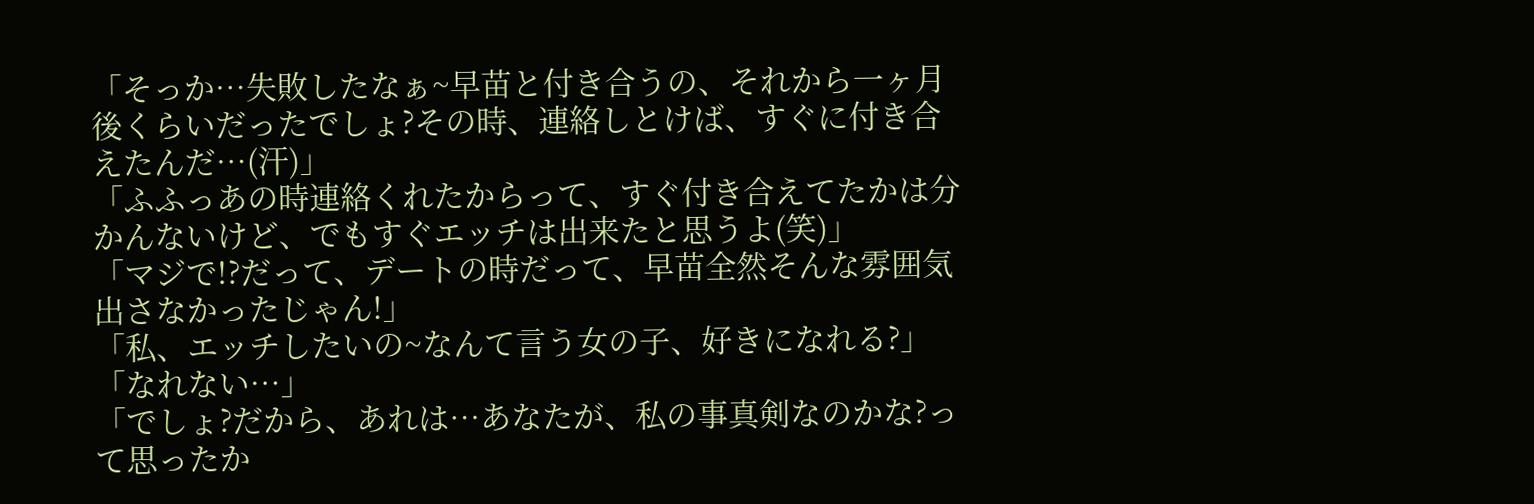「そっか…失敗したなぁ~早苗と付き合うの、それから一ヶ月後くらいだったでしょ?その時、連絡しとけば、すぐに付き合えたんだ…(汗)」
「ふふっあの時連絡くれたからって、すぐ付き合えてたかは分かんないけど、でもすぐエッチは出来たと思うよ(笑)」
「マジで!?だって、デートの時だって、早苗全然そんな雰囲気出さなかったじゃん!」
「私、エッチしたいの~なんて言う女の子、好きになれる?」
「なれない…」
「でしょ?だから、あれは…あなたが、私の事真剣なのかな?って思ったか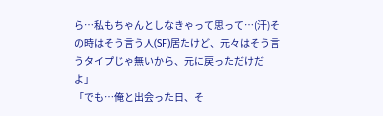ら…私もちゃんとしなきゃって思って…(汗)その時はそう言う人(SF)居たけど、元々はそう言うタイプじゃ無いから、元に戻っただけだよ」
「でも…俺と出会った日、そ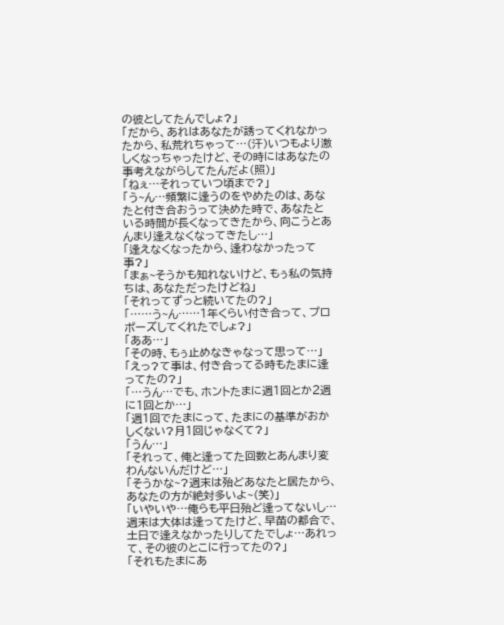の彼としてたんでしょ?」
「だから、あれはあなたが誘ってくれなかったから、私荒れちゃって…(汗)いつもより激しくなっちゃったけど、その時にはあなたの事考えながらしてたんだよ(照)」
「ねぇ…それっていつ頃まで?」
「う~ん…頻繁に逢うのをやめたのは、あなたと付き合おうって決めた時で、あなたといる時間が長くなってきたから、向こうとあんまり逢えなくなってきたし…」
「逢えなくなったから、逢わなかったって事?」
「まぁ~そうかも知れないけど、もぅ私の気持ちは、あなただったけどね」
「それってずっと続いてたの?」
「……う~ん……1年くらい付き合って、プロポーズしてくれたでしょ?」
「ああ…」
「その時、もぅ止めなきゃなって思って…」
「えっ?て事は、付き合ってる時もたまに逢ってたの?」
「…うん…でも、ホントたまに週1回とか2週に1回とか…」
「週1回でたまにって、たまにの基準がおかしくない?月1回じゃなくて?」
「うん…」
「それって、俺と逢ってた回数とあんまり変わんないんだけど…」
「そうかな~?週末は殆どあなたと居たから、あなたの方が絶対多いよ~(笑)」
「いやいや…俺らも平日殆ど逢ってないし…週末は大体は逢ってたけど、早苗の都合で、土日で逢えなかったりしてたでしょ…あれって、その彼のとこに行ってたの?」
「それもたまにあ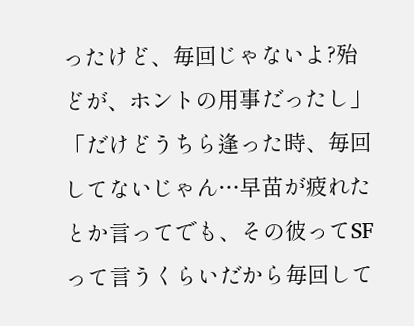ったけど、毎回じゃないよ?殆どが、ホントの用事だったし」
「だけどうちら逢った時、毎回してないじゃん…早苗が疲れたとか言ってでも、その彼ってSFって言うくらいだから毎回して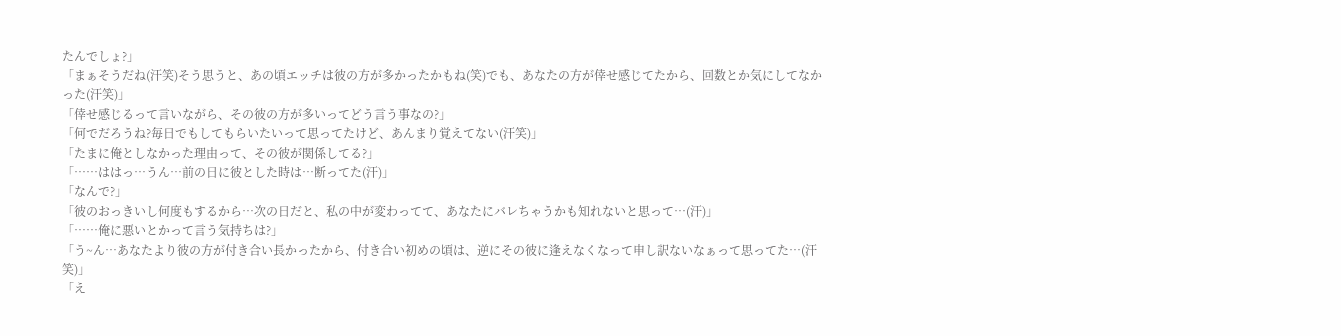たんでしょ?」
「まぁそうだね(汗笑)そう思うと、あの頃エッチは彼の方が多かったかもね(笑)でも、あなたの方が倖せ感じてたから、回数とか気にしてなかった(汗笑)」
「倖せ感じるって言いながら、その彼の方が多いってどう言う事なの?」
「何でだろうね?毎日でもしてもらいたいって思ってたけど、あんまり覚えてない(汗笑)」
「たまに俺としなかった理由って、その彼が関係してる?」
「……ははっ…うん…前の日に彼とした時は…断ってた(汗)」
「なんで?」
「彼のおっきいし何度もするから…次の日だと、私の中が変わってて、あなたにバレちゃうかも知れないと思って…(汗)」
「……俺に悪いとかって言う気持ちは?」
「う~ん…あなたより彼の方が付き合い長かったから、付き合い初めの頃は、逆にその彼に逢えなくなって申し訳ないなぁって思ってた…(汗笑)」
「え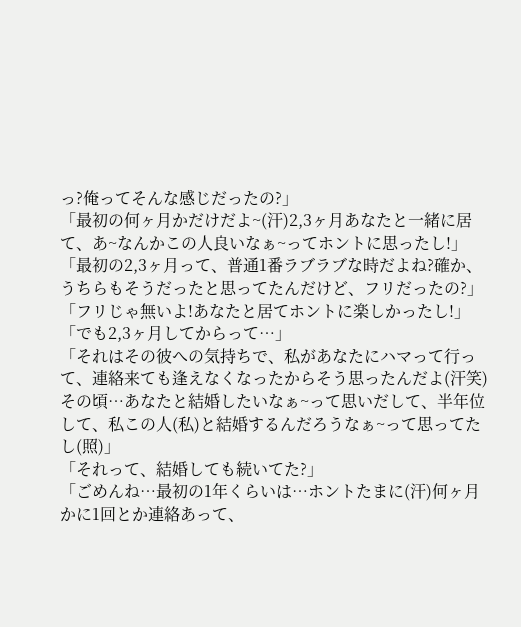っ?俺ってそんな感じだったの?」
「最初の何ヶ月かだけだよ~(汗)2,3ヶ月あなたと一緒に居て、あ~なんかこの人良いなぁ~ってホントに思ったし!」
「最初の2,3ヶ月って、普通1番ラブラブな時だよね?確か、うちらもそうだったと思ってたんだけど、フリだったの?」
「フリじゃ無いよ!あなたと居てホントに楽しかったし!」
「でも2,3ヶ月してからって…」
「それはその彼への気持ちで、私があなたにハマって行って、連絡来ても逢えなくなったからそう思ったんだよ(汗笑)その頃…あなたと結婚したいなぁ~って思いだして、半年位して、私この人(私)と結婚するんだろうなぁ~って思ってたし(照)」
「それって、結婚しても続いてた?」
「ごめんね…最初の1年くらいは…ホントたまに(汗)何ヶ月かに1回とか連絡あって、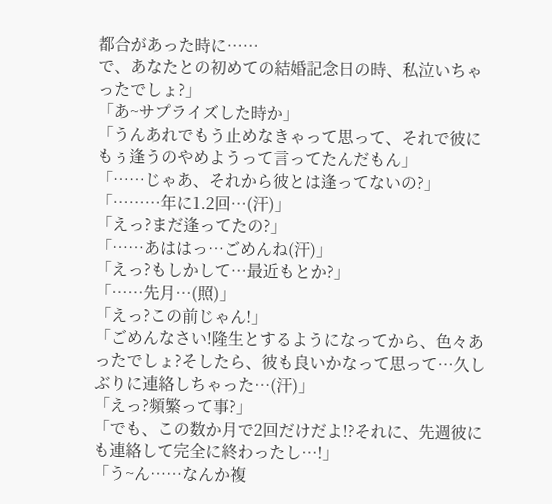都合があった時に……
で、あなたとの初めての結婚記念日の時、私泣いちゃったでしょ?」
「あ~サプライズした時か」
「うんあれでもう止めなきゃって思って、それで彼にもぅ逢うのやめようって言ってたんだもん」
「……じゃあ、それから彼とは逢ってないの?」
「………年に1.2回…(汗)」
「えっ?まだ逢ってたの?」
「……あははっ…ごめんね(汗)」
「えっ?もしかして…最近もとか?」
「……先月…(照)」
「えっ?この前じゃん!」
「ごめんなさい!隆生とするようになってから、色々あったでしょ?そしたら、彼も良いかなって思って…久しぶりに連絡しちゃった…(汗)」
「えっ?頻繁って事?」
「でも、この数か月で2回だけだよ!?それに、先週彼にも連絡して完全に終わったし…!」
「う~ん……なんか複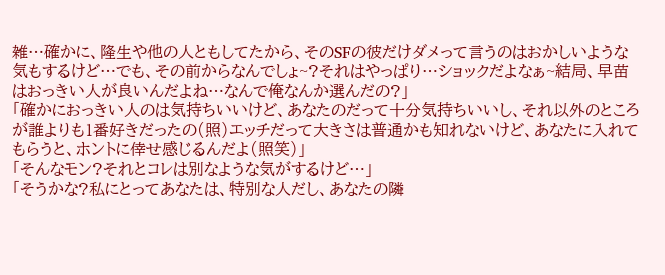雑…確かに、隆生や他の人ともしてたから、そのSFの彼だけダメって言うのはおかしいような気もするけど…でも、その前からなんでしょ~?それはやっぱり…ショックだよなぁ~結局、早苗はおっきい人が良いんだよね…なんで俺なんか選んだの?」
「確かにおっきい人のは気持ちいいけど、あなたのだって十分気持ちいいし、それ以外のところが誰よりも1番好きだったの(照)エッチだって大きさは普通かも知れないけど、あなたに入れてもらうと、ホントに倖せ感じるんだよ(照笑)」
「そんなモン?それとコレは別なような気がするけど…」
「そうかな?私にとってあなたは、特別な人だし、あなたの隣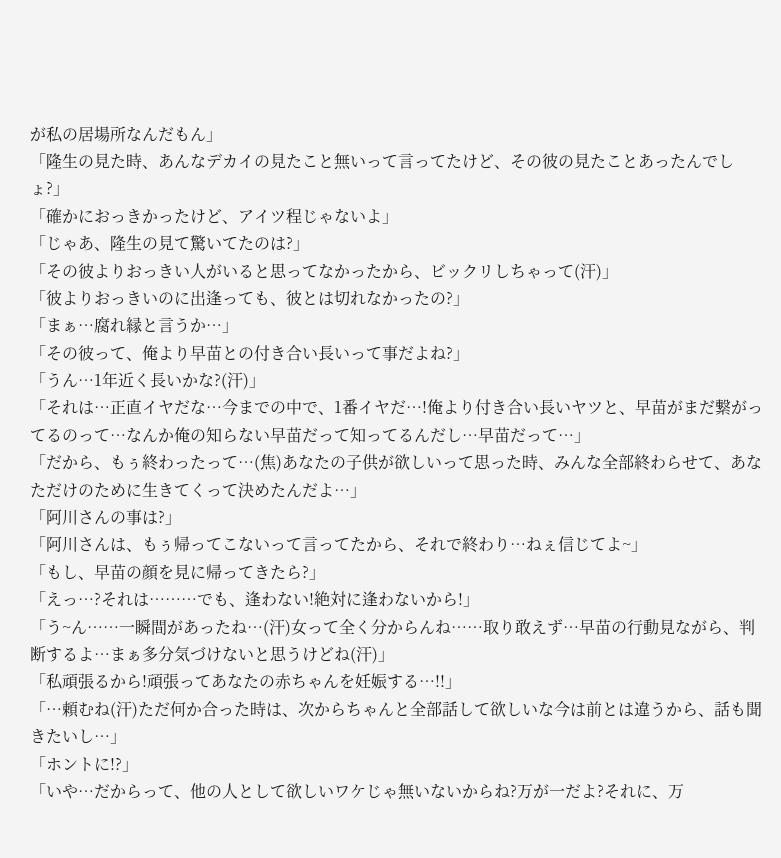が私の居場所なんだもん」
「隆生の見た時、あんなデカイの見たこと無いって言ってたけど、その彼の見たことあったんでしょ?」
「確かにおっきかったけど、アイツ程じゃないよ」
「じゃあ、隆生の見て驚いてたのは?」
「その彼よりおっきい人がいると思ってなかったから、ビックリしちゃって(汗)」
「彼よりおっきいのに出逢っても、彼とは切れなかったの?」
「まぁ…腐れ縁と言うか…」
「その彼って、俺より早苗との付き合い長いって事だよね?」
「うん…1年近く長いかな?(汗)」
「それは…正直イヤだな…今までの中で、1番イヤだ…!俺より付き合い長いヤツと、早苗がまだ繋がってるのって…なんか俺の知らない早苗だって知ってるんだし…早苗だって…」
「だから、もぅ終わったって…(焦)あなたの子供が欲しいって思った時、みんな全部終わらせて、あなただけのために生きてくって決めたんだよ…」
「阿川さんの事は?」
「阿川さんは、もぅ帰ってこないって言ってたから、それで終わり…ねぇ信じてよ~」
「もし、早苗の顔を見に帰ってきたら?」
「えっ…?それは………でも、逢わない!絶対に逢わないから!」
「う~ん……一瞬間があったね…(汗)女って全く分からんね……取り敢えず…早苗の行動見ながら、判断するよ…まぁ多分気づけないと思うけどね(汗)」
「私頑張るから!頑張ってあなたの赤ちゃんを妊娠する…!!」
「…頼むね(汗)ただ何か合った時は、次からちゃんと全部話して欲しいな今は前とは違うから、話も聞きたいし…」
「ホントに!?」
「いや…だからって、他の人として欲しいワケじゃ無いないからね?万が一だよ?それに、万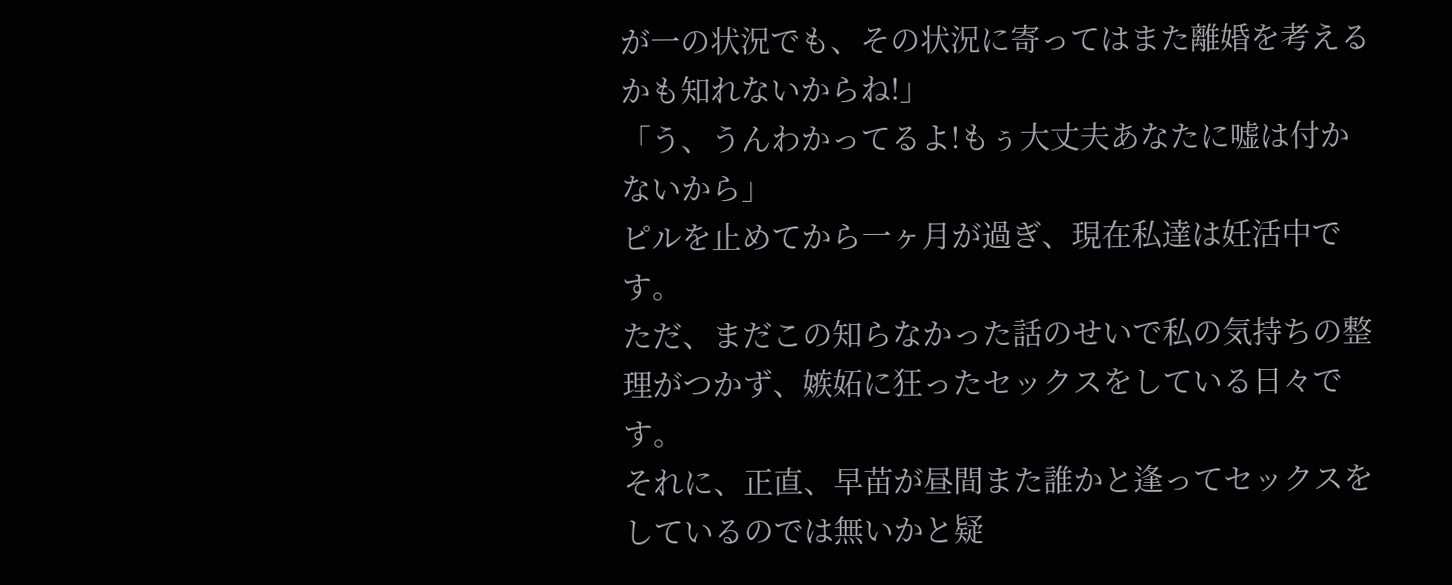が一の状況でも、その状況に寄ってはまた離婚を考えるかも知れないからね!」
「う、うんわかってるよ!もぅ大丈夫あなたに嘘は付かないから」
ピルを止めてから一ヶ月が過ぎ、現在私達は妊活中です。
ただ、まだこの知らなかった話のせいで私の気持ちの整理がつかず、嫉妬に狂ったセックスをしている日々です。
それに、正直、早苗が昼間また誰かと逢ってセックスをしているのでは無いかと疑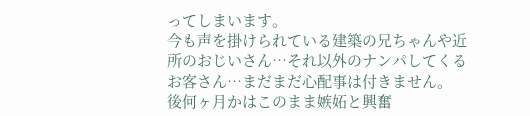ってしまいます。
今も声を掛けられている建築の兄ちゃんや近所のおじいさん…それ以外のナンパしてくるお客さん…まだまだ心配事は付きません。
後何ヶ月かはこのまま嫉妬と興奮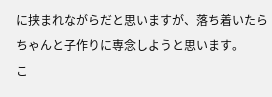に挟まれながらだと思いますが、落ち着いたらちゃんと子作りに専念しようと思います。
こ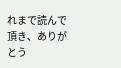れまで読んで頂き、ありがとう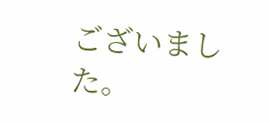ございました。